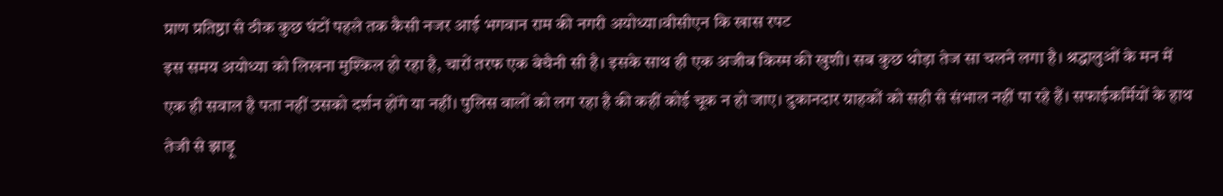प्राण प्रतिष्ठा से ठीक कुछ घंटों पहले तक कैसी नजर आई भगवान राम की नगरी अयोध्या।वीसीएन कि खास रपट
इस समय अयोध्या को लिखना मुश्किल हो रहा है, चारों तरफ एक बेचैनी सी है। इसके साथ ही एक अजीब किस्म की खुशी। सब कुछ थोड़ा तेज सा चलने लगा है। श्रद्धालुओं के मन में एक ही सवाल है पता नहीं उसको दर्शन होंगे या नहीं। पुलिस वालों को लग रहा है की कहीं कोई चूक न हो जाए। दुकानदार ग्राहकों को सही से संभाल नहीं पा रहे हैं। सफाईकर्मियों के हाथ तेजी से झाड़ू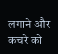लगाने और कचरे को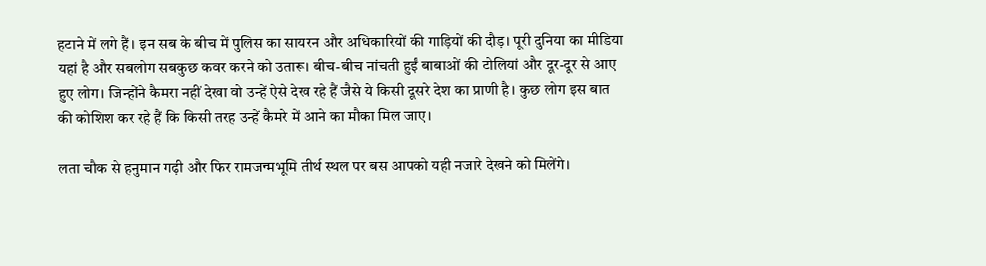हटाने में लगे हैं। इन सब के बीच में पुलिस का सायरन और अधिकारियों की गाड़ियों की दौड़। पूरी दुनिया का मीडिया यहां है और सबलोग सबकुछ कवर करने को उतारू। बीच-बीच नांचती हुईं बाबाओं की टोलियां और दूर-दूर से आए हुए लोग। जिन्होंने कैमरा नहीं देखा वो उन्हें ऐसे देख रहे हैं जैसे ये किसी दूसरे देश का प्राणी है। कुछ लोग इस बात की कोशिश कर रहे हैं कि किसी तरह उन्हें कैमरे में आने का मौका मिल जाए।

लता चौक से हनुमान गढ़ी और फिर रामजन्मभूमि तीर्थ स्थल पर बस आपको यही नजारे देखने को मिलेंगे।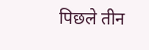पिछले तीन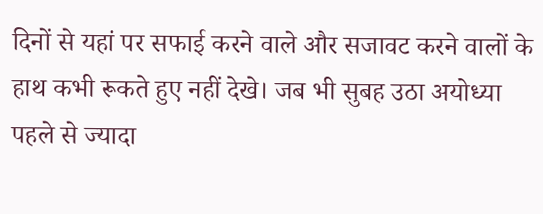दिनों से यहां पर सफाई करने वाले और सजावट करने वालों के हाथ कभी रूकते हुए नहीं देखे। जब भी सुबह उठा अयोध्या पहले से ज्यादा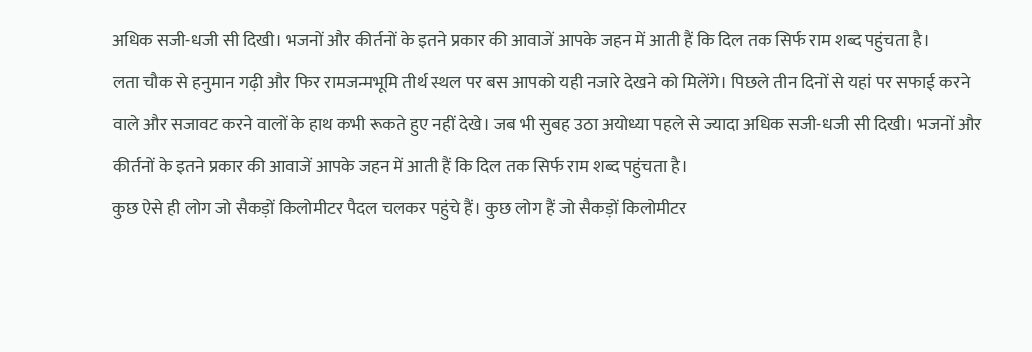अधिक सजी-धजी सी दिखी। भजनों और कीर्तनों के इतने प्रकार की आवाजें आपके जहन में आती हैं कि दिल तक सिर्फ राम शब्द पहुंचता है।
लता चौक से हनुमान गढ़ी और फिर रामजन्मभूमि तीर्थ स्थल पर बस आपको यही नजारे देखने को मिलेंगे। पिछले तीन दिनों से यहां पर सफाई करने वाले और सजावट करने वालों के हाथ कभी रूकते हुए नहीं देखे। जब भी सुबह उठा अयोध्या पहले से ज्यादा अधिक सजी-धजी सी दिखी। भजनों और कीर्तनों के इतने प्रकार की आवाजें आपके जहन में आती हैं कि दिल तक सिर्फ राम शब्द पहुंचता है।
कुछ ऐसे ही लोग जो सैकड़ों किलोमीटर पैदल चलकर पहुंचे हैं। कुछ लोग हैं जो सैकड़ों किलोमीटर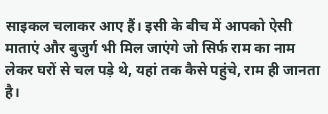साइकल चलाकर आए हैं। इसी के बीच में आपको ऐसी माताएं और बुजुर्ग भी मिल जाएंगे जो सिर्फ राम का नाम लेकर घरों से चल पड़े थे, यहां तक कैसे पहुंचे, राम ही जानता है।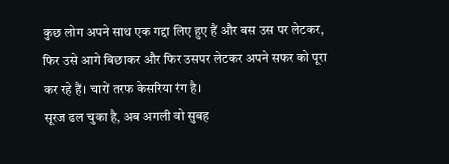कुछ लोग अपने साथ एक गद्दा लिए हुए हैं और बस उस पर लेटकर, फिर उसे आगे बिछाकर और फिर उसपर लेटकर अपने सफर को पूरा कर रहे हैं। चारों तरफ केसरिया रंग है।
सूरज ढल चुका है, अब अगली वो सुबह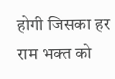होगी जिसका हर राम भक्त को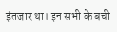इंतजार था। इन सभी के बची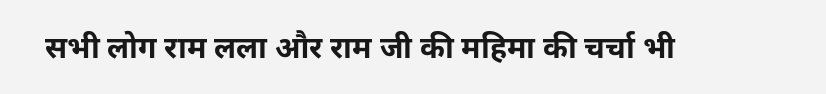सभी लोग राम लला और राम जी की महिमा की चर्चा भी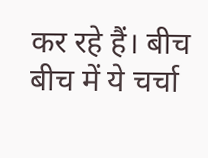कर रहे हैं। बीच बीच में ये चर्चा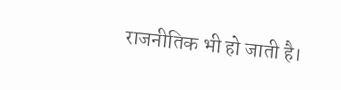राजनीतिक भी हो जाती है।